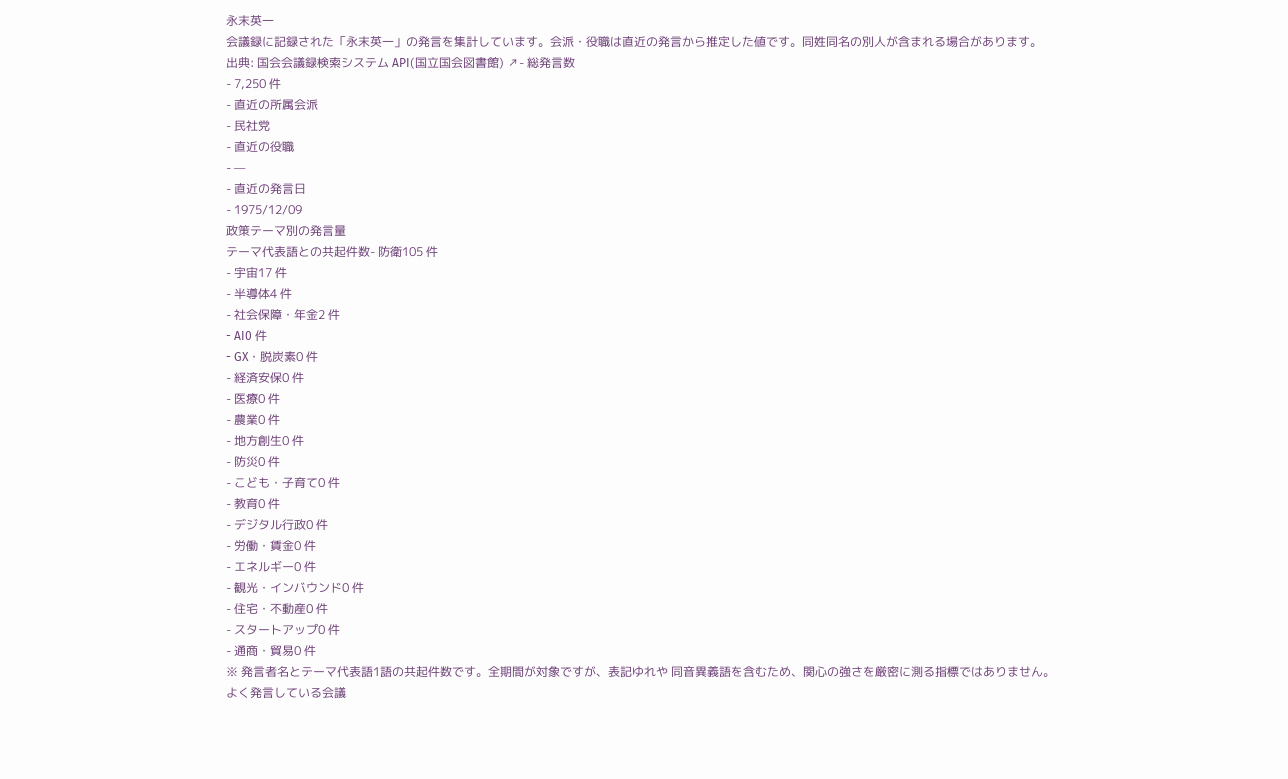永末英一
会議録に記録された「永末英一」の発言を集計しています。会派・役職は直近の発言から推定した値です。同姓同名の別人が含まれる場合があります。
出典: 国会会議録検索システム API(国立国会図書館) ↗- 総発言数
- 7,250 件
- 直近の所属会派
- 民社党
- 直近の役職
- —
- 直近の発言日
- 1975/12/09
政策テーマ別の発言量
テーマ代表語との共起件数- 防衛105 件
- 宇宙17 件
- 半導体4 件
- 社会保障・年金2 件
- AI0 件
- GX・脱炭素0 件
- 経済安保0 件
- 医療0 件
- 農業0 件
- 地方創生0 件
- 防災0 件
- こども・子育て0 件
- 教育0 件
- デジタル行政0 件
- 労働・賃金0 件
- エネルギー0 件
- 観光・インバウンド0 件
- 住宅・不動産0 件
- スタートアップ0 件
- 通商・貿易0 件
※ 発言者名とテーマ代表語1語の共起件数です。全期間が対象ですが、表記ゆれや 同音異義語を含むため、関心の強さを厳密に測る指標ではありません。
よく発言している会議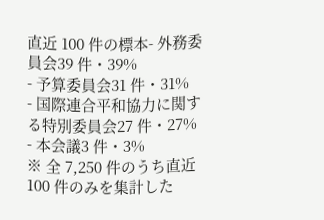直近 100 件の標本- 外務委員会39 件・39%
- 予算委員会31 件・31%
- 国際連合平和協力に関する特別委員会27 件・27%
- 本会議3 件・3%
※ 全 7,250 件のうち直近 100 件のみを集計した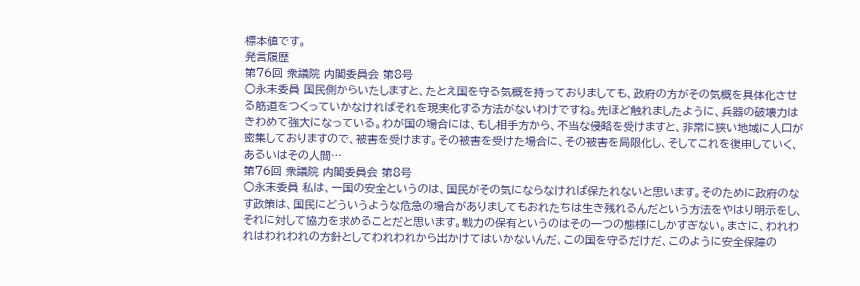標本値です。
発言履歴
第76回 衆議院 内閣委員会 第8号
○永末委員 国民側からいたしますと、たとえ国を守る気概を持っておりましても、政府の方がその気概を具体化させる筋道をつくっていかなければそれを現実化する方法がないわけですね。先ほど触れましたように、兵器の破壊力はきわめて強大になっている。わが国の場合には、もし相手方から、不当な侵略を受けますと、非常に狭い地域に人口が密集しておりますので、被害を受けます。その被害を受けた場合に、その被害を局限化し、そしてこれを復申していく、あるいはその人間…
第76回 衆議院 内閣委員会 第8号
○永末委員 私は、一国の安全というのは、国民がその気にならなければ保たれないと思います。そのために政府のなす政策は、国民にどういうような危急の場合がありましてもおれたちは生き残れるんだという方法をやはり明示をし、それに対して協力を求めることだと思います。戦力の保有というのはその一つの態様にしかすぎない。まさに、われわれはわれわれの方針としてわれわれから出かけてはいかないんだ、この国を守るだけだ、このように安全保障の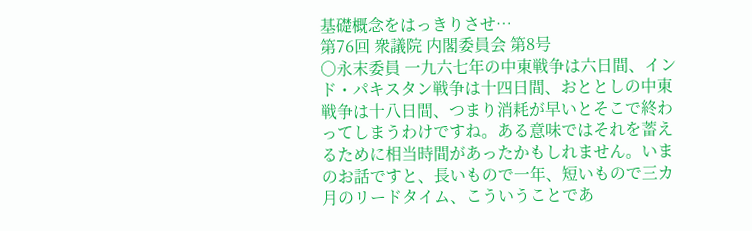基礎概念をはっきりさせ…
第76回 衆議院 内閣委員会 第8号
○永末委員 一九六七年の中東戦争は六日間、インド・パキスタン戦争は十四日間、おととしの中東戦争は十八日間、つまり消耗が早いとそこで終わってしまうわけですね。ある意味ではそれを蓄えるために相当時間があったかもしれません。いまのお話ですと、長いもので一年、短いもので三カ月のリードタイム、こういうことであ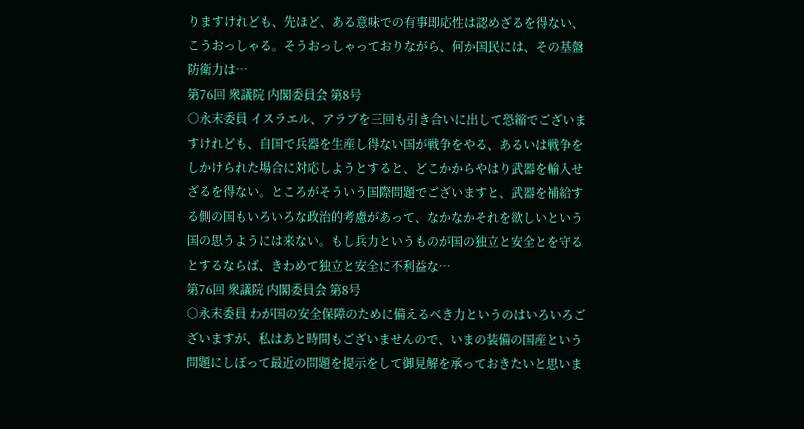りますけれども、先ほど、ある意味での有事即応性は認めざるを得ない、こうおっしゃる。そうおっしゃっておりながら、何か国民には、その基盤防衛力は…
第76回 衆議院 内閣委員会 第8号
○永末委員 イスラエル、アラブを三回も引き合いに出して恐縮でございますけれども、自国で兵器を生産し得ない国が戦争をやる、あるいは戦争をしかけられた場合に対応しようとすると、どこかからやはり武器を輸入せざるを得ない。ところがそういう国際問題でございますと、武器を補給する側の国もいろいろな政治的考慮があって、なかなかそれを欲しいという国の思うようには来ない。もし兵力というものが国の独立と安全とを守るとするならば、きわめて独立と安全に不利益な…
第76回 衆議院 内閣委員会 第8号
○永末委員 わが国の安全保障のために備えるべき力というのはいろいろございますが、私はあと時間もございませんので、いまの装備の国産という問題にしぼって最近の問題を提示をして御見解を承っておきたいと思いま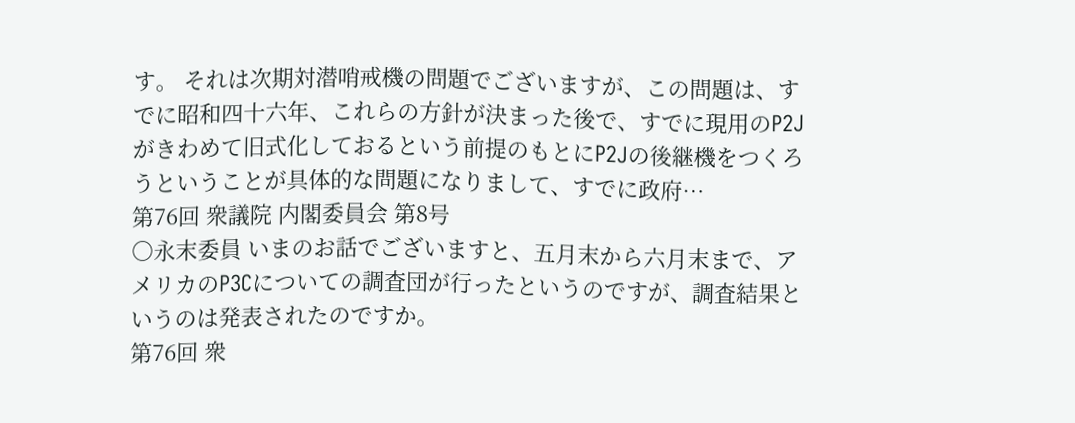す。 それは次期対潜哨戒機の問題でございますが、この問題は、すでに昭和四十六年、これらの方針が決まった後で、すでに現用のP2Jがきわめて旧式化しておるという前提のもとにP2Jの後継機をつくろうということが具体的な問題になりまして、すでに政府…
第76回 衆議院 内閣委員会 第8号
○永末委員 いまのお話でございますと、五月末から六月末まで、アメリカのP3Cについての調査団が行ったというのですが、調査結果というのは発表されたのですか。
第76回 衆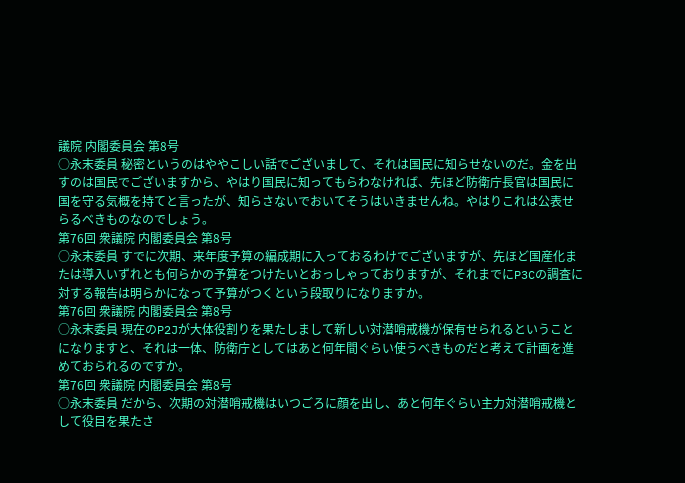議院 内閣委員会 第8号
○永末委員 秘密というのはややこしい話でございまして、それは国民に知らせないのだ。金を出すのは国民でございますから、やはり国民に知ってもらわなければ、先ほど防衛庁長官は国民に国を守る気概を持てと言ったが、知らさないでおいてそうはいきませんね。やはりこれは公表せらるべきものなのでしょう。
第76回 衆議院 内閣委員会 第8号
○永末委員 すでに次期、来年度予算の編成期に入っておるわけでございますが、先ほど国産化または導入いずれとも何らかの予算をつけたいとおっしゃっておりますが、それまでにP3Cの調査に対する報告は明らかになって予算がつくという段取りになりますか。
第76回 衆議院 内閣委員会 第8号
○永末委員 現在のP2Jが大体役割りを果たしまして新しい対潜哨戒機が保有せられるということになりますと、それは一体、防衛庁としてはあと何年間ぐらい使うべきものだと考えて計画を進めておられるのですか。
第76回 衆議院 内閣委員会 第8号
○永末委員 だから、次期の対潜哨戒機はいつごろに顔を出し、あと何年ぐらい主力対潜哨戒機として役目を果たさ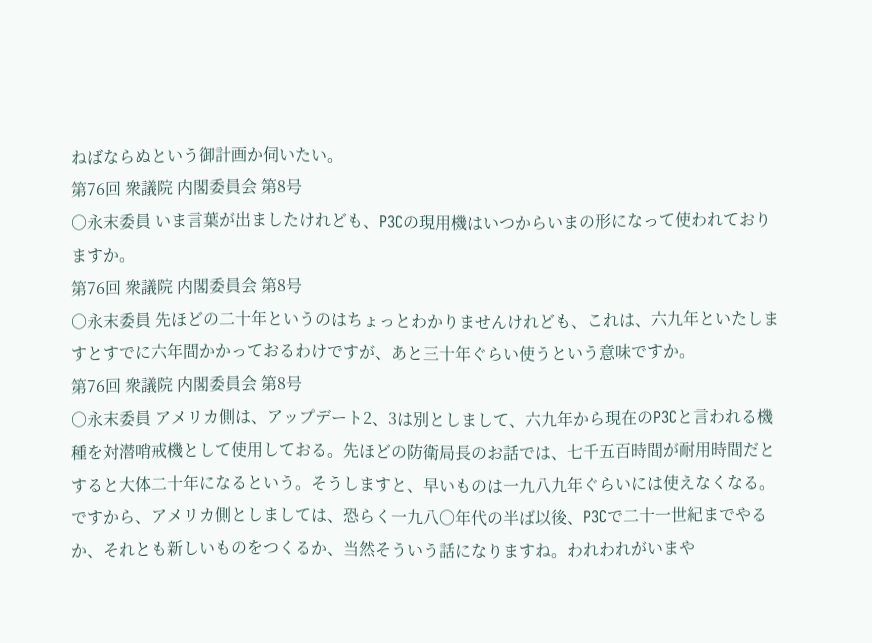ねばならぬという御計画か伺いたい。
第76回 衆議院 内閣委員会 第8号
○永末委員 いま言葉が出ましたけれども、P3Cの現用機はいつからいまの形になって使われておりますか。
第76回 衆議院 内閣委員会 第8号
○永末委員 先ほどの二十年というのはちょっとわかりませんけれども、これは、六九年といたしますとすでに六年間かかっておるわけですが、あと三十年ぐらい使うという意味ですか。
第76回 衆議院 内閣委員会 第8号
○永末委員 アメリカ側は、アップデート2、3は別としまして、六九年から現在のP3Cと言われる機種を対潜哨戒機として使用しておる。先ほどの防衛局長のお話では、七千五百時間が耐用時間だとすると大体二十年になるという。そうしますと、早いものは一九八九年ぐらいには使えなくなる。ですから、アメリカ側としましては、恐らく一九八〇年代の半ば以後、P3Cで二十一世紀までやるか、それとも新しいものをつくるか、当然そういう話になりますね。われわれがいまや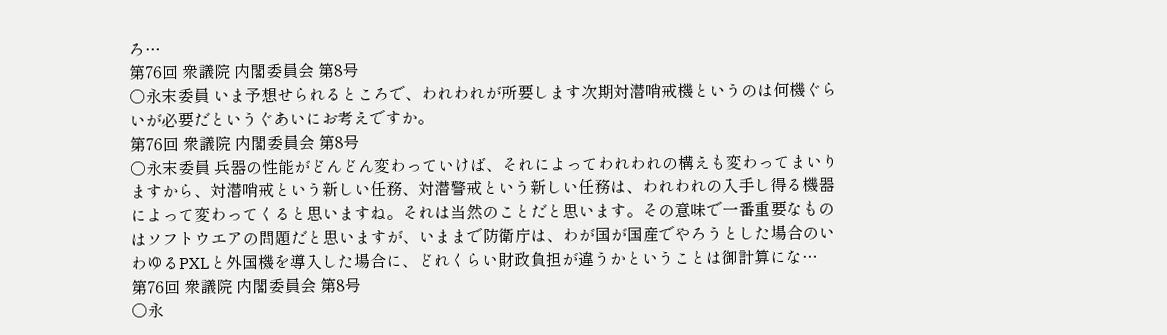ろ…
第76回 衆議院 内閣委員会 第8号
○永末委員 いま予想せられるところで、われわれが所要します次期対潜哨戒機というのは何機ぐらいが必要だというぐあいにお考えですか。
第76回 衆議院 内閣委員会 第8号
○永末委員 兵器の性能がどんどん変わっていけば、それによってわれわれの構えも変わってまいりますから、対潜哨戒という新しい任務、対潜警戒という新しい任務は、われわれの入手し得る機器によって変わってくると思いますね。それは当然のことだと思います。その意味で一番重要なものはソフトウエアの問題だと思いますが、いままで防衛庁は、わが国が国産でやろうとした場合のいわゆるPXLと外国機を導入した場合に、どれくらい財政負担が違うかということは御計算にな…
第76回 衆議院 内閣委員会 第8号
○永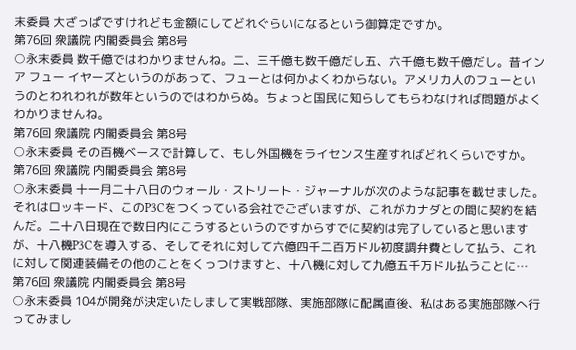末委員 大ざっぱですけれども金額にしてどれぐらいになるという御算定ですか。
第76回 衆議院 内閣委員会 第8号
○永末委員 数千億ではわかりませんね。二、三千億も数千億だし五、六千億も数千億だし。昔イン ア フュー イヤーズというのがあって、フューとは何かよくわからない。アメリカ人のフューというのとわれわれが数年というのではわからぬ。ちょっと国民に知らしてもらわなければ問題がよくわかりませんね。
第76回 衆議院 内閣委員会 第8号
○永末委員 その百機ベースで計算して、もし外国機をライセンス生産すればどれくらいですか。
第76回 衆議院 内閣委員会 第8号
○永末委員 十一月二十八日のウォール・ストリート・ジャーナルが次のような記事を載せました。それはロッキード、このP3Cをつくっている会社でございますが、これがカナダとの間に契約を結んだ。二十八日現在で数日内にこうするというのですからすでに契約は完了していると思いますが、十八機P3Cを導入する、そしてそれに対して六億四千二百万ドル初度調弁費として払う、これに対して関連装備その他のことをくっつけますと、十八機に対して九億五千万ドル払うことに…
第76回 衆議院 内閣委員会 第8号
○永末委員 104が開発が決定いたしまして実戦部隊、実施部隊に配属直後、私はある実施部隊へ行ってみまし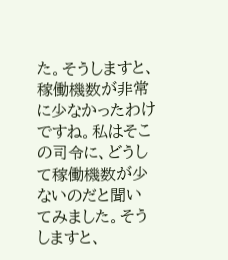た。そうしますと、稼働機数が非常に少なかったわけですね。私はそこの司令に、どうして稼働機数が少ないのだと聞いてみました。そうしますと、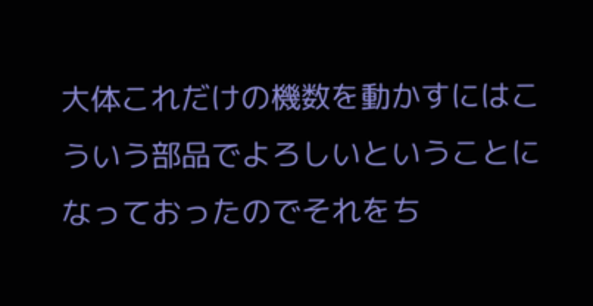大体これだけの機数を動かすにはこういう部品でよろしいということになっておったのでそれをち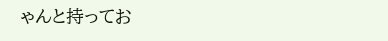ゃんと持ってお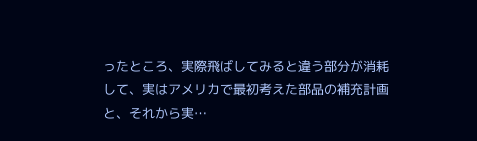ったところ、実際飛ばしてみると違う部分が消耗して、実はアメリカで最初考えた部品の補充計画と、それから実…